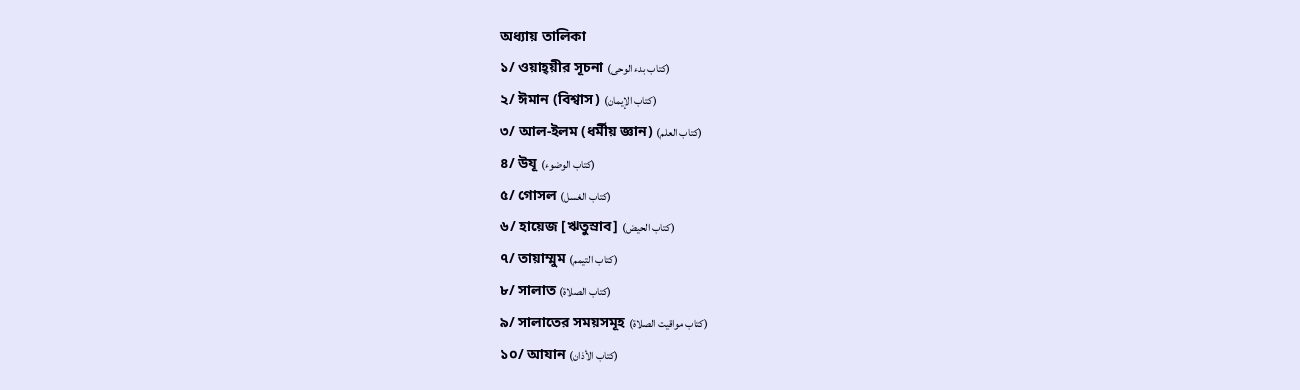অধ্যায় তালিকা
১/ ওয়াহ্‌য়ীর সূচনা (كتاب بدء الوحى)
২/ ঈমান (বিশ্বাস) (كتاب الإيمان)
৩/ আল-ইলম (ধর্মীয় জ্ঞান) (كتاب العلم)
৪/ উযূ (كتاب الوضوء)
৫/ গোসল (كتاب الغسل)
৬/ হায়েজ [ঋতুস্রাব] (كتاب الحيض)
৭/ তায়াম্মুম (كتاب التيمم)
৮/ সালাত (كتاب الصلاة)
৯/ সালাতের সময়সমূহ (كتاب مواقيت الصلاة)
১০/ আযান (كتاب الأذان)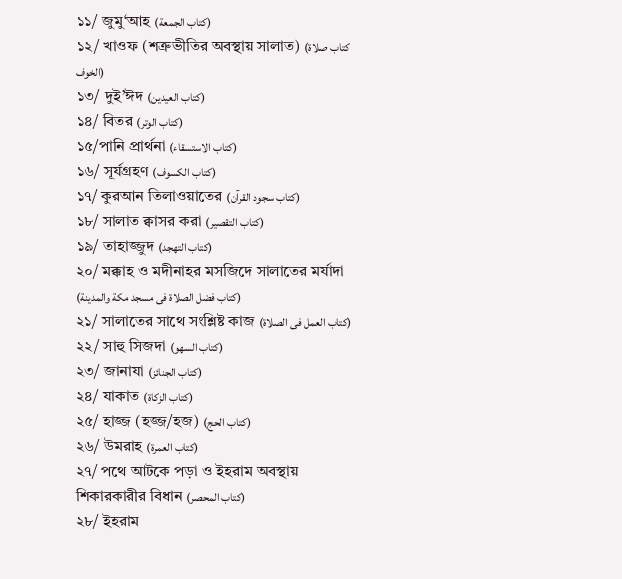১১/ জুমু‘আহ (كتاب الجمعة)
১২/ খাওফ (শত্রুভীতির অবস্থায় সালাত) (كتاب صلاة الخوف)
১৩/ দুই’ঈদ (كتاب العيدين)
১৪/ বিতর (كتاب الوتر)
১৫/পানি প্রার্থনা (كتاب الاستسقاء)
১৬/ সূর্যগ্রহণ (كتاب الكسوف)
১৭/ কুরআন তিলাওয়াতের (كتاب سجود القرآن)
১৮/ সালাত ক্বাসর করা (كتاب التقصير)
১৯/ তাহাজ্জুদ (كتاب التهجد)
২০/ মক্কাহ ও মদীনাহর মসজিদে সালাতের মর্যাদা (كتاب فضل الصلاة فى مسجد مكة والمدينة)
২১/ সালাতের সাথে সংশ্লিষ্ট কাজ (كتاب العمل فى الصلاة)
২২/ সাহু সিজদা (كتاب السهو)
২৩/ জানাযা (كتاب الجنائز)
২৪/ যাকাত (كتاب الزكاة)
২৫/ হাজ্জ (হজ্জ/হজ) (كتاب الحج)
২৬/ উমরাহ (كتاب العمرة)
২৭/ পথে আটকে পড়া ও ইহরাম অবস্থায় শিকারকারীর বিধান (كتاب المحصر)
২৮/ ইহরাম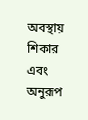অবস্থায় শিকার এবং অনুরূপ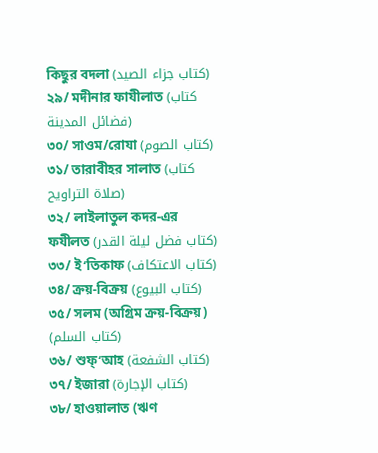কিছুর বদলা (كتاب جزاء الصيد)
২৯/ মদীনার ফাযীলাত (كتاب فضائل المدينة)
৩০/ সাওম/রোযা (كتاب الصوم)
৩১/ তারাবীহর সালাত (كتاب صلاة التراويح)
৩২/ লাইলাতুল কদর-এর ফযীলত (كتاب فضل ليلة القدر)
৩৩/ ই‘তিকাফ (كتاب الاعتكاف)
৩৪/ ক্রয়-বিক্রয় (كتاب البيوع)
৩৫/ সলম (অগ্রিম ক্রয়-বিক্রয়) (كتاب السلم)
৩৬/ শুফ্‘আহ (كتاب الشفعة)
৩৭/ ইজারা (كتاب الإجارة)
৩৮/ হাওয়ালাত (ঋণ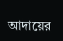আদায়ের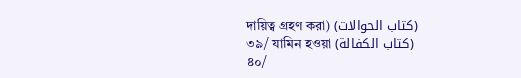দায়িত্ব গ্রহণ করা) (كتاب الحوالات)
৩৯/ যামিন হওয়া (كتاب الكفالة)
৪০/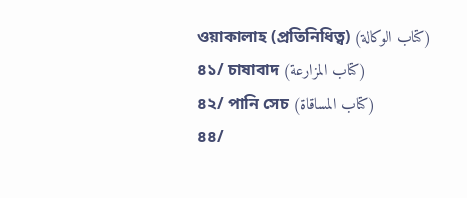ওয়াকালাহ (প্রতিনিধিত্ব) (كتاب الوكالة)
৪১/ চাষাবাদ (كتاب المزارعة)
৪২/ পানি সেচ (كتاب المساقاة)
৪৪/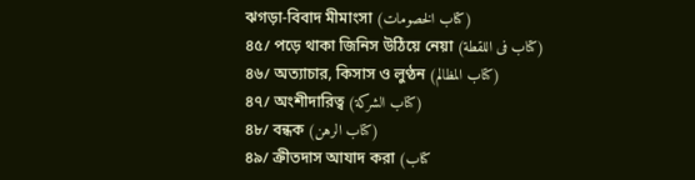ঝগড়া-বিবাদ মীমাংসা (كتاب الخصومات)
৪৫/ পড়ে থাকা জিনিস উঠিয়ে নেয়া (كتاب فى اللقطة)
৪৬/ অত্যাচার, কিসাস ও লুণ্ঠন (كتاب المظالم)
৪৭/ অংশীদারিত্ব (كتاب الشركة)
৪৮/ বন্ধক (كتاب الرهن)
৪৯/ ক্রীতদাস আযাদ করা (كتاب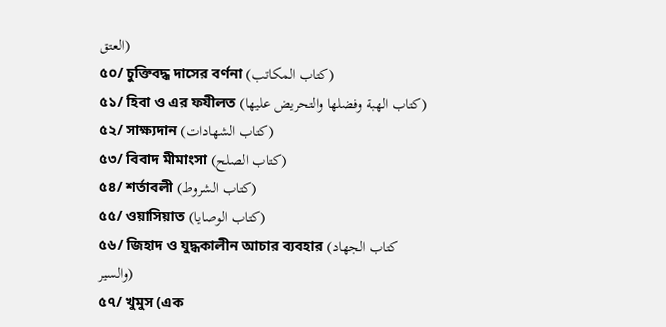العتق)
৫০/ চুক্তিবদ্ধ দাসের বর্ণনা (كتاب المكاتب)
৫১/ হিবা ও এর ফযীলত (كتاب الهبة وفضلها والتحريض عليها)
৫২/ সাক্ষ্যদান (كتاب الشهادات)
৫৩/ বিবাদ মীমাংসা (كتاب الصلح)
৫৪/ শর্তাবলী (كتاب الشروط)
৫৫/ ওয়াসিয়াত (كتاب الوصايا)
৫৬/ জিহাদ ও যুদ্ধকালীন আচার ব্যবহার (كتاب الجهاد والسير)
৫৭/ খুমুস (এক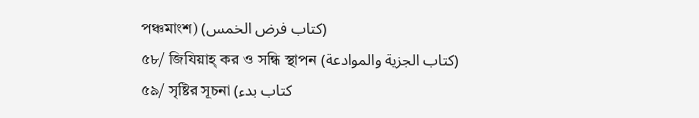পঞ্চমাংশ) (كتاب فرض الخمس)
৫৮/ জিযিয়াহ্‌ কর ও সন্ধি স্থাপন (كتاب الجزية والموادعة)
৫৯/ সৃষ্টির সূচনা (كتاب بدء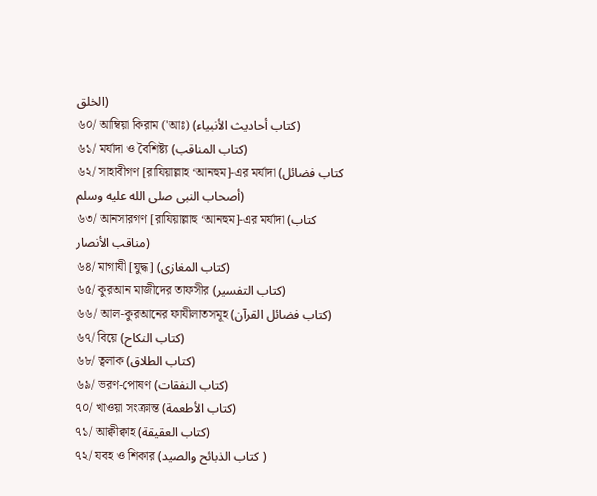الخلق)
৬০/ আম্বিয়া কিরাম ('আঃ) (كتاب أحاديث الأنبياء)
৬১/ মর্যাদা ও বৈশিষ্ট্য (كتاب المناقب)
৬২/ সাহাবীগণ [রাযিয়াল্লাহ ‘আনহুম]-এর মর্যাদা (كتاب فضائل أصحاب النبى صلى الله عليه وسلم)
৬৩/ আনসারগণ [রাযিয়াল্লাহু ‘আনহুম]-এর মর্যাদা (كتاب مناقب الأنصار)
৬৪/ মাগাযী [যুদ্ধ] (كتاب المغازى)
৬৫/ কুরআন মাজীদের তাফসীর (كتاب التفسير)
৬৬/ আল-কুরআনের ফাযীলাতসমূহ (كتاب فضائل القرآن)
৬৭/ বিয়ে (كتاب النكاح)
৬৮/ ত্বলাক (كتاب الطلاق)
৬৯/ ভরণ-পোষণ (كتاب النفقات)
৭০/ খাওয়া সংক্রান্ত (كتاب الأطعمة)
৭১/ আক্বীক্বাহ (كتاب العقيقة)
৭২/ যবহ ও শিকার (كتاب الذبائح والصيد )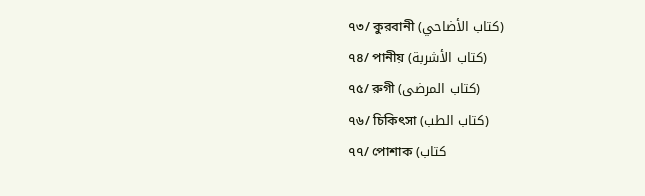৭৩/ কুরবানী (كتاب الأضاحي)
৭৪/ পানীয় (كتاب الأشربة)
৭৫/ রুগী (كتاب المرضى)
৭৬/ চিকিৎসা (كتاب الطب)
৭৭/ পোশাক (كتاب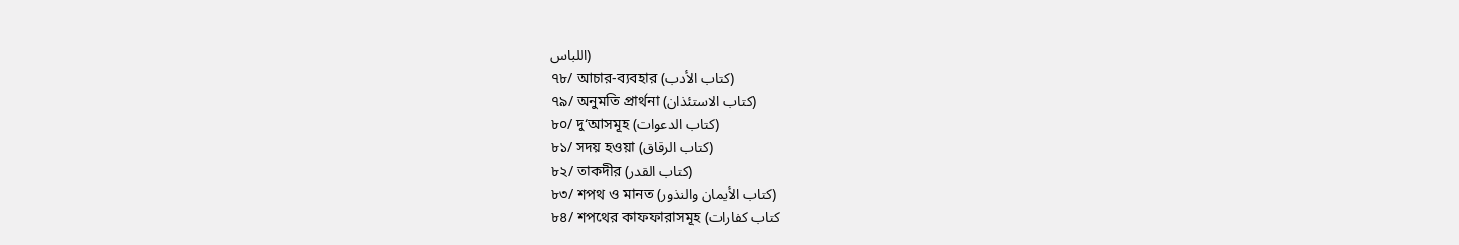اللباس)
৭৮/ আচার-ব্যবহার (كتاب الأدب)
৭৯/ অনুমতি প্রার্থনা (كتاب الاستئذان)
৮০/ দু‘আসমূহ (كتاب الدعوات)
৮১/ সদয় হওয়া (كتاب الرقاق)
৮২/ তাকদীর (كتاب القدر)
৮৩/ শপথ ও মানত (كتاب الأيمان والنذور)
৮৪/ শপথের কাফফারাসমূহ (كتاب كفارات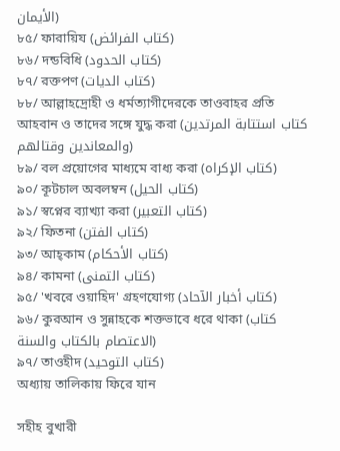الأيمان)
৮৫/ ফারায়িয (كتاب الفرائض)
৮৬/ দন্ডবিধি (كتاب الحدود)
৮৭/ রক্তপণ (كتاب الديات)
৮৮/ আল্লাহদ্রোহী ও ধর্মত্যাগীদেরকে তাওবাহর প্রতি আহবান ও তাদের সঙ্গে যুদ্ধ করা (كتاب استتابة المرتدين والمعاندين وقتالهم)
৮৯/ বল প্রয়োগের মাধ্যমে বাধ্য করা (كتاب الإكراه)
৯০/ কূটচাল অবলম্বন (كتاب الحيل)
৯১/ স্বপ্নের ব্যাখ্যা করা (كتاب التعبير)
৯২/ ফিতনা (كتاب الفتن)
৯৩/ আহ্‌কাম (كتاب الأحكام)
৯৪/ কামনা (كتاب التمنى)
৯৫/ 'খবরে ওয়াহিদ' গ্রহণযোগ্য (كتاب أخبار الآحاد)
৯৬/ কুরআন ও সুন্নাহকে শক্তভাবে ধরে থাকা (كتاب الاعتصام بالكتاب والسنة)
৯৭/ তাওহীদ (كتاب التوحيد)
অধ্যায় তালিকায় ফিরে যান

সহীহ বুখারী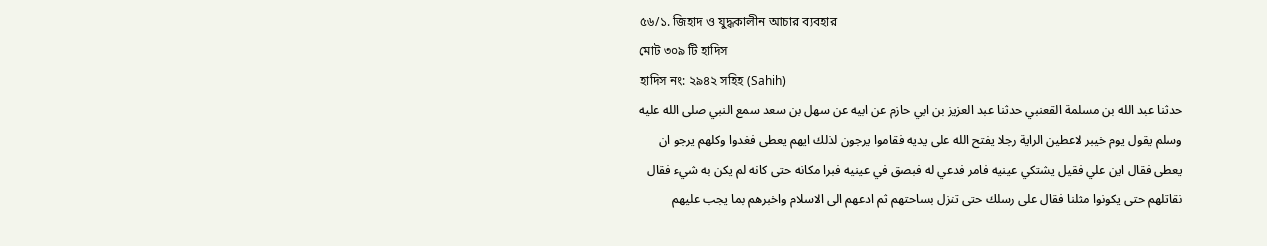৫৬/১. জিহাদ ও যুদ্ধকালীন আচার ব্যবহার
মোট ৩০৯ টি হাদিস
হাদিস নং: ২৯৪২ সহিহ (Sahih)
حدثنا عبد الله بن مسلمة القعنبي حدثنا عبد العزيز بن ابي حازم عن ابيه عن سهل بن سعد سمع النبي صلى الله عليه وسلم يقول يوم خيبر لاعطين الراية رجلا يفتح الله على يديه فقاموا يرجون لذلك ايهم يعطى فغدوا وكلهم يرجو ان يعطى فقال اين علي فقيل يشتكي عينيه فامر فدعي له فبصق في عينيه فبرا مكانه حتى كانه لم يكن به شيء فقال نقاتلهم حتى يكونوا مثلنا فقال على رسلك حتى تنزل بساحتهم ثم ادعهم الى الاسلام واخبرهم بما يجب عليهم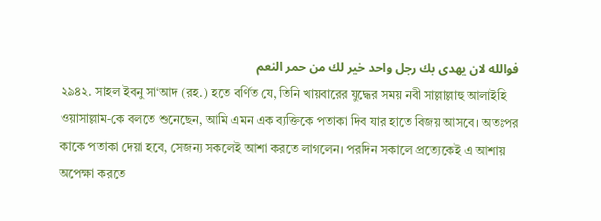فوالله لان يهدى بك رجل واحد خير لك من حمر النعم
২৯৪২. সাহল ইবনু সা‘আদ (রহ.) হতে বর্ণিত যে, তিনি খায়বারের যুদ্ধের সময় নবী সাল্লাল্লাহু আলাইহি ওয়াসাল্লাম-কে বলতে শুনেছেন, আমি এমন এক ব্যক্তিকে পতাকা দিব যার হাতে বিজয় আসবে। অতঃপর কাকে পতাকা দেয়া হবে, সেজন্য সকলেই আশা করতে লাগলেন। পরদিন সকালে প্রত্যেকেই এ আশায় অপেক্ষা করতে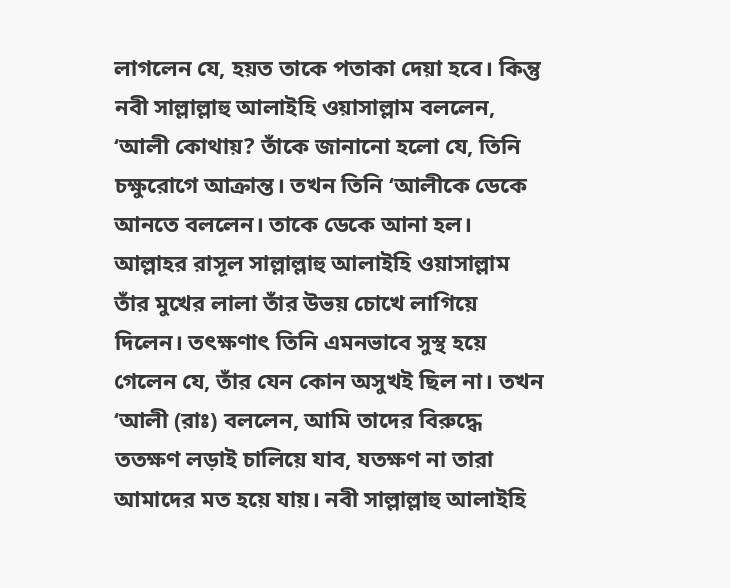লাগলেন যে, হয়ত তাকে পতাকা দেয়া হবে। কিন্তু নবী সাল্লাল্লাহু আলাইহি ওয়াসাল্লাম বললেন, ‘আলী কোথায়? তাঁকে জানানো হলো যে, তিনি চক্ষুরোগে আক্রান্ত। তখন তিনি ‘আলীকে ডেকে আনতে বললেন। তাকে ডেকে আনা হল। আল্লাহর রাসূল সাল্লাল্লাহু আলাইহি ওয়াসাল্লাম তাঁর মুখের লালা তাঁর উভয় চোখে লাগিয়ে দিলেন। তৎক্ষণাৎ তিনি এমনভাবে সুস্থ হয়ে গেলেন যে, তাঁর যেন কোন অসুখই ছিল না। তখন ‘আলী (রাঃ) বললেন, আমি তাদের বিরুদ্ধে ততক্ষণ লড়াই চালিয়ে যাব, যতক্ষণ না তারা আমাদের মত হয়ে যায়। নবী সাল্লাল্লাহু আলাইহি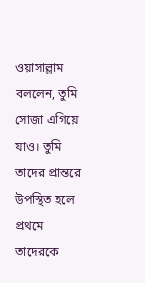ওয়াসাল্লাম বললেন, তুমি সোজা এগিয়ে যাও। তুমি তাদের প্রান্তরে উপস্থিত হলে প্রথমে তাদেরকে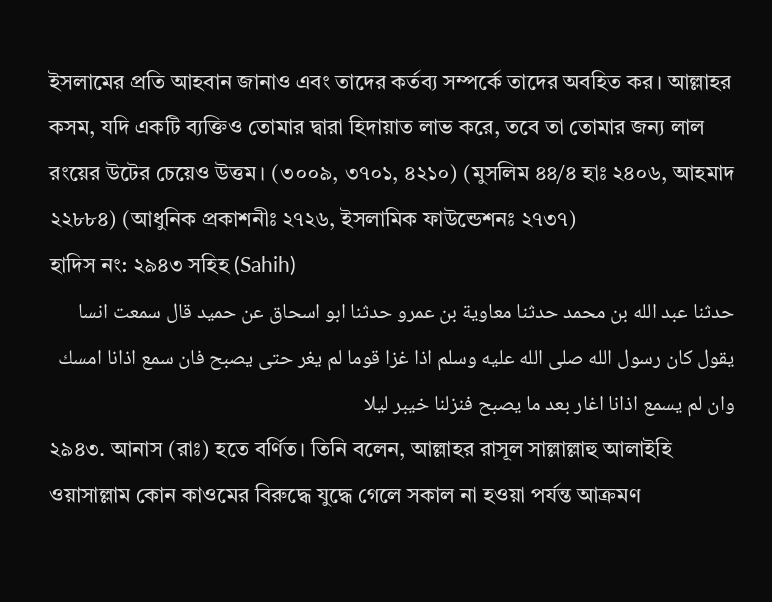ইসলামের প্রতি আহবান জানাও এবং তাদের কর্তব্য সম্পর্কে তাদের অবহিত কর। আল্লাহর কসম, যদি একটি ব্যক্তিও তোমার দ্বারা হিদায়াত লাভ করে, তবে তা তোমার জন্য লাল রংয়ের উটের চেয়েও উত্তম। (৩০০৯, ৩৭০১, ৪২১০) (মুসলিম ৪৪/৪ হাঃ ২৪০৬, আহমাদ ২২৮৮৪) (আধুনিক প্রকাশনীঃ ২৭২৬, ইসলামিক ফাউন্ডেশনঃ ২৭৩৭)
হাদিস নং: ২৯৪৩ সহিহ (Sahih)
حدثنا عبد الله بن محمد حدثنا معاوية بن عمرو حدثنا ابو اسحاق عن حميد قال سمعت انسا يقول كان رسول الله صلى الله عليه وسلم اذا غزا قوما لم يغر حتى يصبح فان سمع اذانا امسك وان لم يسمع اذانا اغار بعد ما يصبح فنزلنا خيبر ليلا
২৯৪৩. আনাস (রাঃ) হতে বর্ণিত। তিনি বলেন, আল্লাহর রাসূল সাল্লাল্লাহু আলাইহি ওয়াসাল্লাম কোন কাওমের বিরুদ্ধে যুদ্ধে গেলে সকাল না হওয়া পর্যন্ত আক্রমণ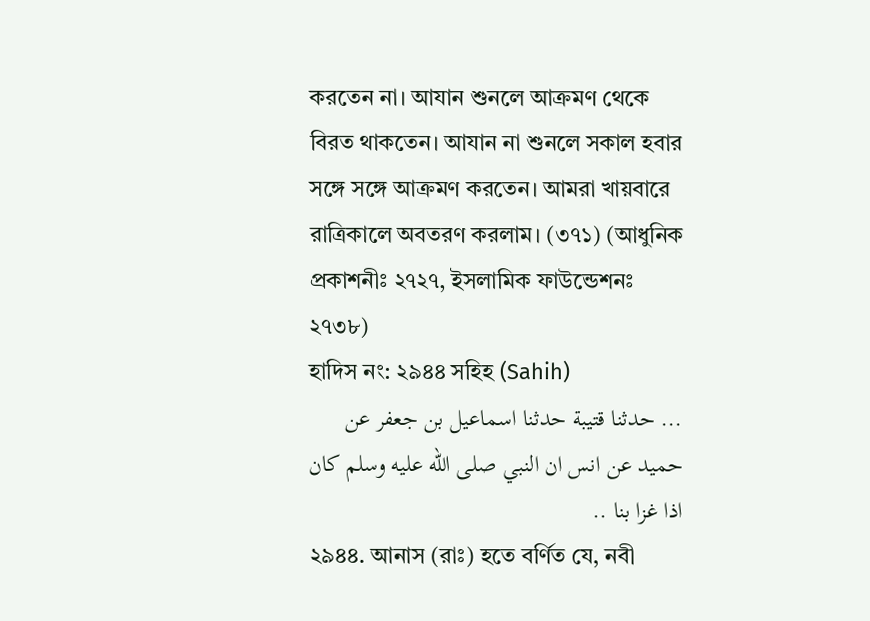করতেন না। আযান শুনলে আক্রমণ থেকে বিরত থাকতেন। আযান না শুনলে সকাল হবার সঙ্গে সঙ্গে আক্রমণ করতেন। আমরা খায়বারে রাত্রিকালে অবতরণ করলাম। (৩৭১) (আধুনিক প্রকাশনীঃ ২৭২৭, ইসলামিক ফাউন্ডেশনঃ ২৭৩৮)
হাদিস নং: ২৯৪৪ সহিহ (Sahih)
... حدثنا قتيبة حدثنا اسماعيل بن جعفر عن حميد عن انس ان النبي صلى الله عليه وسلم كان اذا غزا بنا ..
২৯৪৪. আনাস (রাঃ) হতে বর্ণিত যে, নবী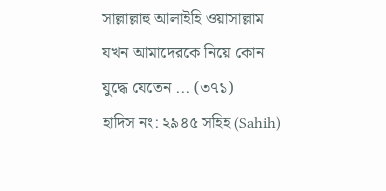সাল্লাল্লাহু আলাইহি ওয়াসাল্লাম যখন আমাদেরকে নিয়ে কোন যুদ্ধে যেতেন ... (৩৭১)
হাদিস নং: ২৯৪৫ সহিহ (Sahih)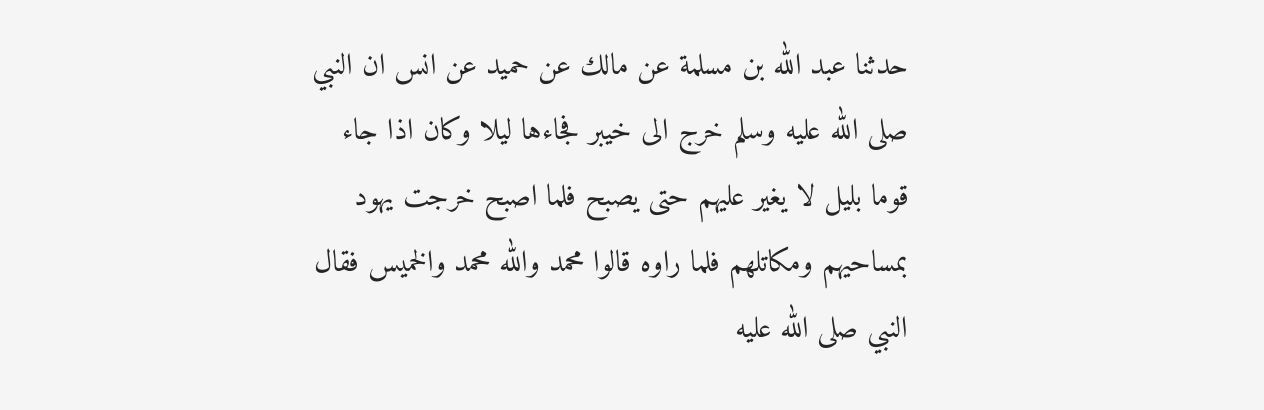حدثنا عبد الله بن مسلمة عن مالك عن حميد عن انس ان النبي صلى الله عليه وسلم خرج الى خيبر فجاءها ليلا وكان اذا جاء قوما بليل لا يغير عليهم حتى يصبح فلما اصبح خرجت يهود بمساحيهم ومكاتلهم فلما راوه قالوا محمد والله محمد والخميس فقال النبي صلى الله عليه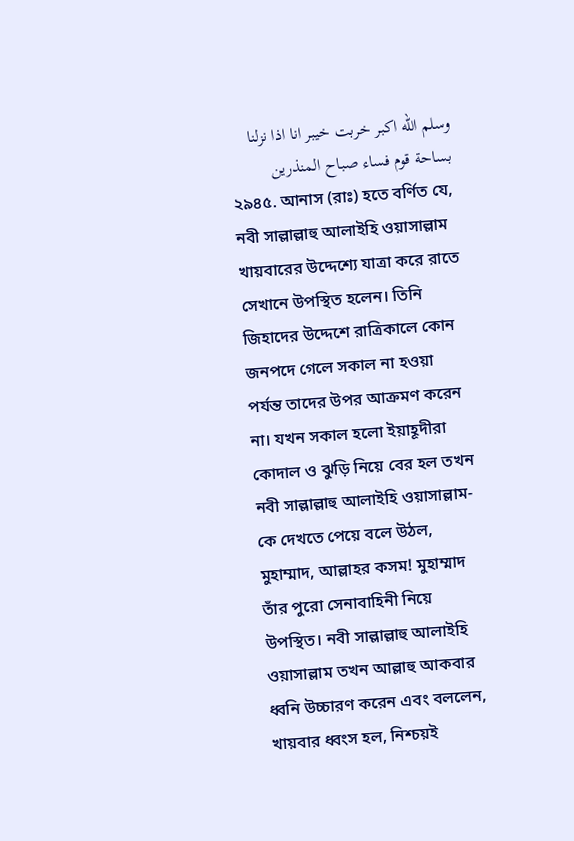وسلم الله اكبر خربت خيبر انا اذا نزلنا بساحة قوم فساء صباح المنذرين
২৯৪৫. আনাস (রাঃ) হতে বর্ণিত যে, নবী সাল্লাল্লাহু আলাইহি ওয়াসাল্লাম খায়বারের উদ্দেশ্যে যাত্রা করে রাতে সেখানে উপস্থিত হলেন। তিনি জিহাদের উদ্দেশে রাত্রিকালে কোন জনপদে গেলে সকাল না হওয়া পর্যন্ত তাদের উপর আক্রমণ করেন না। যখন সকাল হলো ইয়াহূদীরা কোদাল ও ঝুড়ি নিয়ে বের হল তখন নবী সাল্লাল্লাহু আলাইহি ওয়াসাল্লাম-কে দেখতে পেয়ে বলে উঠল, মুহাম্মাদ, আল্লাহর কসম! মুহাম্মাদ তাঁর পুরো সেনাবাহিনী নিয়ে উপস্থিত। নবী সাল্লাল্লাহু আলাইহি ওয়াসাল্লাম তখন আল্লাহু আকবার ধ্বনি উচ্চারণ করেন এবং বললেন, খায়বার ধ্বংস হল, নিশ্চয়ই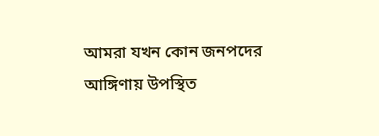আমরা যখন কোন জনপদের আঙ্গিণায় উপস্থিত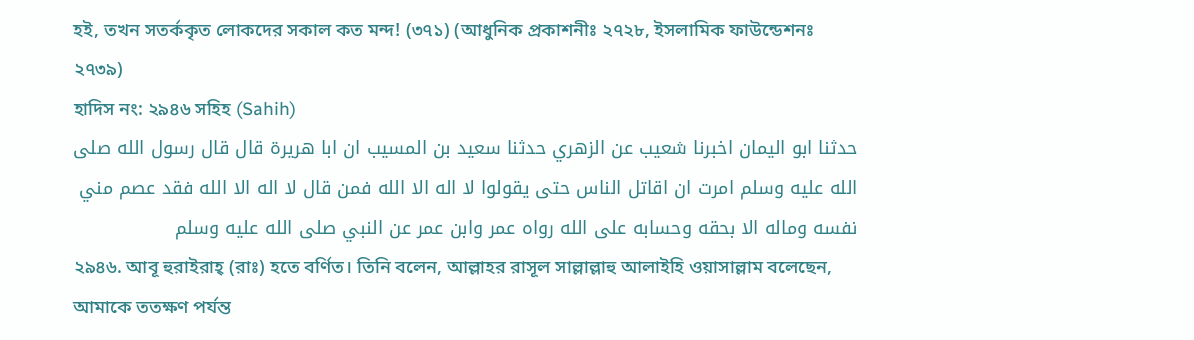হই, তখন সতর্ককৃত লোকদের সকাল কত মন্দ! (৩৭১) (আধুনিক প্রকাশনীঃ ২৭২৮, ইসলামিক ফাউন্ডেশনঃ ২৭৩৯)
হাদিস নং: ২৯৪৬ সহিহ (Sahih)
حدثنا ابو اليمان اخبرنا شعيب عن الزهري حدثنا سعيد بن المسيب ان ابا هريرة قال قال رسول الله صلى الله عليه وسلم امرت ان اقاتل الناس حتى يقولوا لا اله الا الله فمن قال لا اله الا الله فقد عصم مني نفسه وماله الا بحقه وحسابه على الله رواه عمر وابن عمر عن النبي صلى الله عليه وسلم
২৯৪৬. আবূ হুরাইরাহ্ (রাঃ) হতে বর্ণিত। তিনি বলেন, আল্লাহর রাসূল সাল্লাল্লাহু আলাইহি ওয়াসাল্লাম বলেছেন, আমাকে ততক্ষণ পর্যন্ত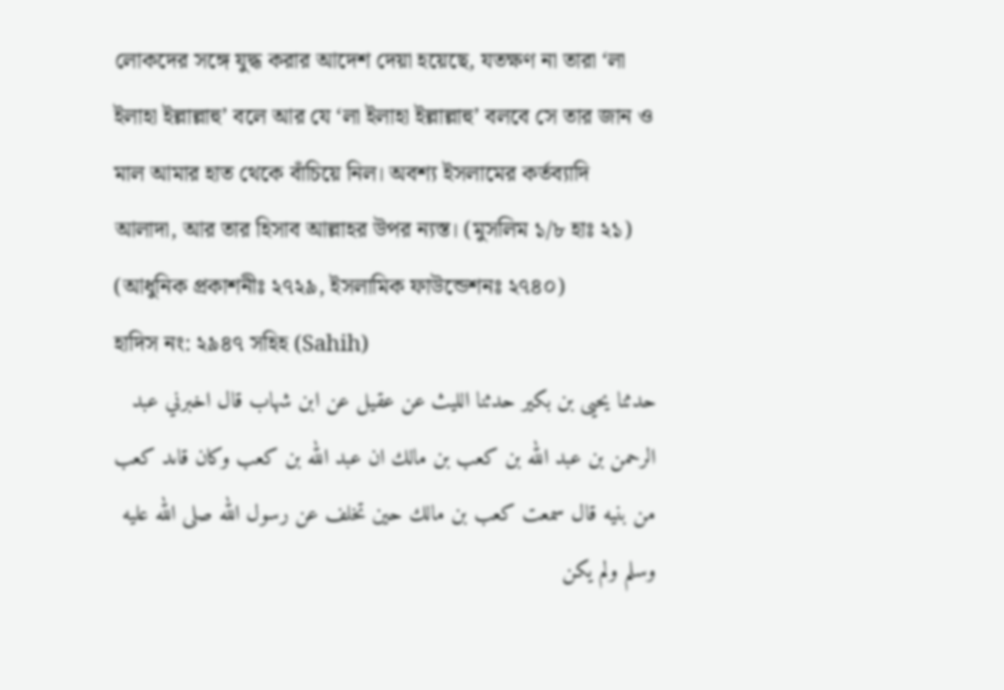লোকদের সঙ্গে যুদ্ধ করার আদেশ দেয়া হয়েছে, যতক্ষণ না তারা ‘লা ইলাহা ইল্লাল্লাহু’ বলে আর যে ‘লা ইলাহা ইল্লাল্লাহু’ বলবে সে তার জান ও মাল আমার হাত থেকে বাঁচিয়ে নিল। অবশ্য ইসলামের কর্তব্যাদি আলাদা, আর তার হিসাব আল্লাহর উপর ন্যস্ত। (মুসলিম ১/৮ হাঃ ২১) (আধুনিক প্রকাশনীঃ ২৭২৯, ইসলামিক ফাউন্ডেশনঃ ২৭৪০)
হাদিস নং: ২৯৪৭ সহিহ (Sahih)
حدثنا يحيى بن بكير حدثنا الليث عن عقيل عن ابن شهاب قال اخبرني عبد الرحمن بن عبد الله بن كعب بن مالك ان عبد الله بن كعب وكان قاىد كعب من بنيه قال سمعت كعب بن مالك حين تخلف عن رسول الله صلى الله عليه وسلم ولم يكن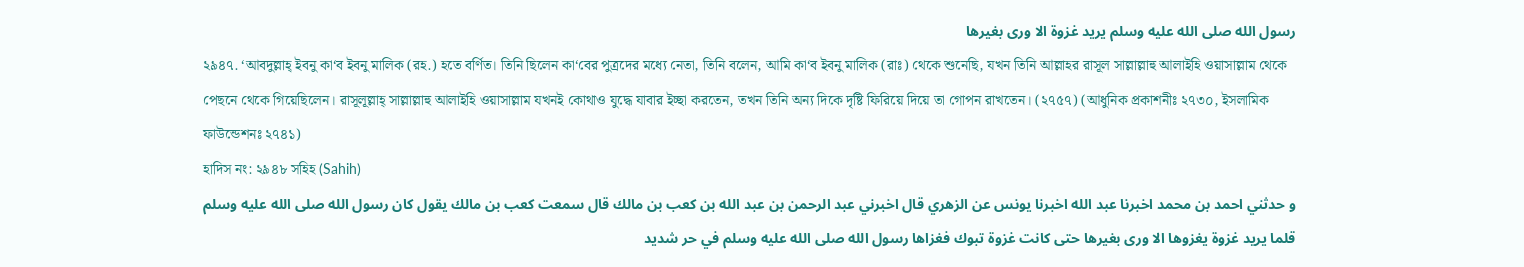رسول الله صلى الله عليه وسلم يريد غزوة الا ورى بغيرها
২৯৪৭. ‘আবদুল্লাহ্ ইবনু কা‘ব ইবনু মালিক (রহ.) হতে বর্ণিত। তিনি ছিলেন কা‘বের পুত্রদের মধ্যে নেতা, তিনি বলেন, আমি কা‘ব ইবনু মালিক (রাঃ) থেকে শুনেছি, যখন তিনি আল্লাহর রাসূল সাল্লাল্লাহু আলাইহি ওয়াসাল্লাম থেকে পেছনে থেকে গিয়েছিলেন। রাসূলূল্লাহ্ সাল্লাল্লাহু আলাইহি ওয়াসাল্লাম যখনই কোথাও যুদ্ধে যাবার ইচ্ছা করতেন, তখন তিনি অন্য দিকে দৃষ্টি ফিরিয়ে দিয়ে তা গোপন রাখতেন। (২৭৫৭) (আধুনিক প্রকাশনীঃ ২৭৩০, ইসলামিক ফাউন্ডেশনঃ ২৭৪১)
হাদিস নং: ২৯৪৮ সহিহ (Sahih)
و حدثني احمد بن محمد اخبرنا عبد الله اخبرنا يونس عن الزهري قال اخبرني عبد الرحمن بن عبد الله بن كعب بن مالك قال سمعت كعب بن مالك يقول كان رسول الله صلى الله عليه وسلم قلما يريد غزوة يغزوها الا ورى بغيرها حتى كانت غزوة تبوك فغزاها رسول الله صلى الله عليه وسلم في حر شديد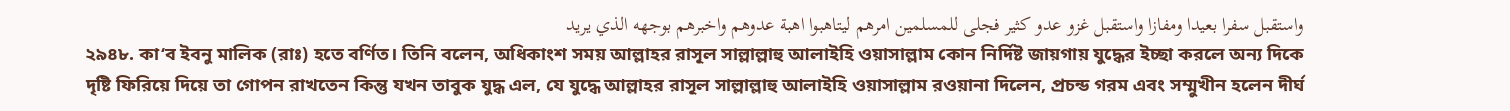واستقبل سفرا بعيدا ومفازا واستقبل غزو عدو كثير فجلى للمسلمين امرهم ليتاهبوا اهبة عدوهم واخبرهم بوجهه الذي يريد
২৯৪৮. কা‘ব ইবনু মালিক (রাঃ) হতে বর্ণিত। তিনি বলেন, অধিকাংশ সময় আল্লাহর রাসূল সাল্লাল্লাহু আলাইহি ওয়াসাল্লাম কোন নির্দিষ্ট জায়গায় যুদ্ধের ইচ্ছা করলে অন্য দিকে দৃষ্টি ফিরিয়ে দিয়ে তা গোপন রাখতেন কিন্তু যখন তাবুক যুদ্ধ এল, যে যুদ্ধে আল্লাহর রাসূল সাল্লাল্লাহু আলাইহি ওয়াসাল্লাম রওয়ানা দিলেন, প্রচন্ড গরম এবং সম্মুখীন হলেন দীর্ঘ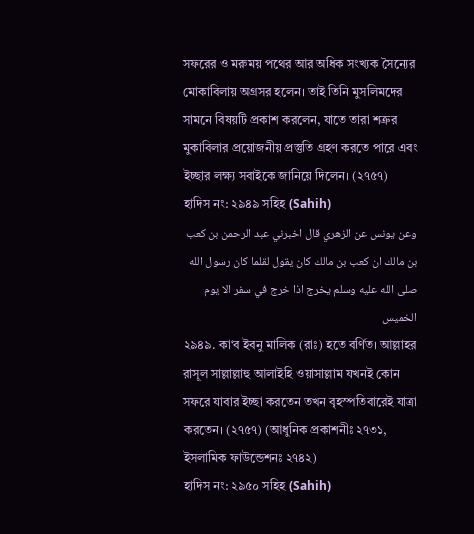সফরের ও মরুময় পথের আর অধিক সংখ্যক সৈন্যের মোকাবিলায় অগ্রসর হলেন। তাই তিনি মুসলিমদের সামনে বিষয়টি প্রকাশ করলেন, যাতে তারা শত্রুর মুকাবিলার প্রয়োজনীয় প্রস্তুতি গ্রহণ করতে পারে এবং ইচ্ছার লক্ষ্য সবাইকে জানিয়ে দিলেন। (২৭৫৭)
হাদিস নং: ২৯৪৯ সহিহ (Sahih)
وعن يونس عن الزهري قال اخبرني عبد الرحمن بن كعب بن مالك ان كعب بن مالك كان يقول لقلما كان رسول الله صلى الله عليه وسلم يخرج اذا خرج في سفر الا يوم الخميس
২৯৪৯. কা‘ব ইবনু মালিক (রাঃ) হতে বর্ণিত। আল্লাহর রাসূল সাল্লাল্লাহু আলাইহি ওয়াসাল্লাম যখনই কোন সফরে যাবার ইচ্ছা করতেন তখন বৃহস্পতিবারেই যাত্রা করতেন। (২৭৫৭) (আধুনিক প্রকাশনীঃ ২৭৩১, ইসলামিক ফাউন্ডেশনঃ ২৭৪২)
হাদিস নং: ২৯৫০ সহিহ (Sahih)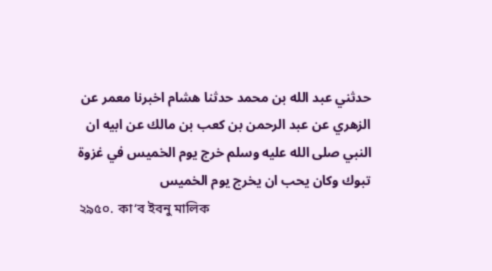حدثني عبد الله بن محمد حدثنا هشام اخبرنا معمر عن الزهري عن عبد الرحمن بن كعب بن مالك عن ابيه ان النبي صلى الله عليه وسلم خرج يوم الخميس في غزوة تبوك وكان يحب ان يخرج يوم الخميس
২৯৫০. কা‘ব ইবনু মালিক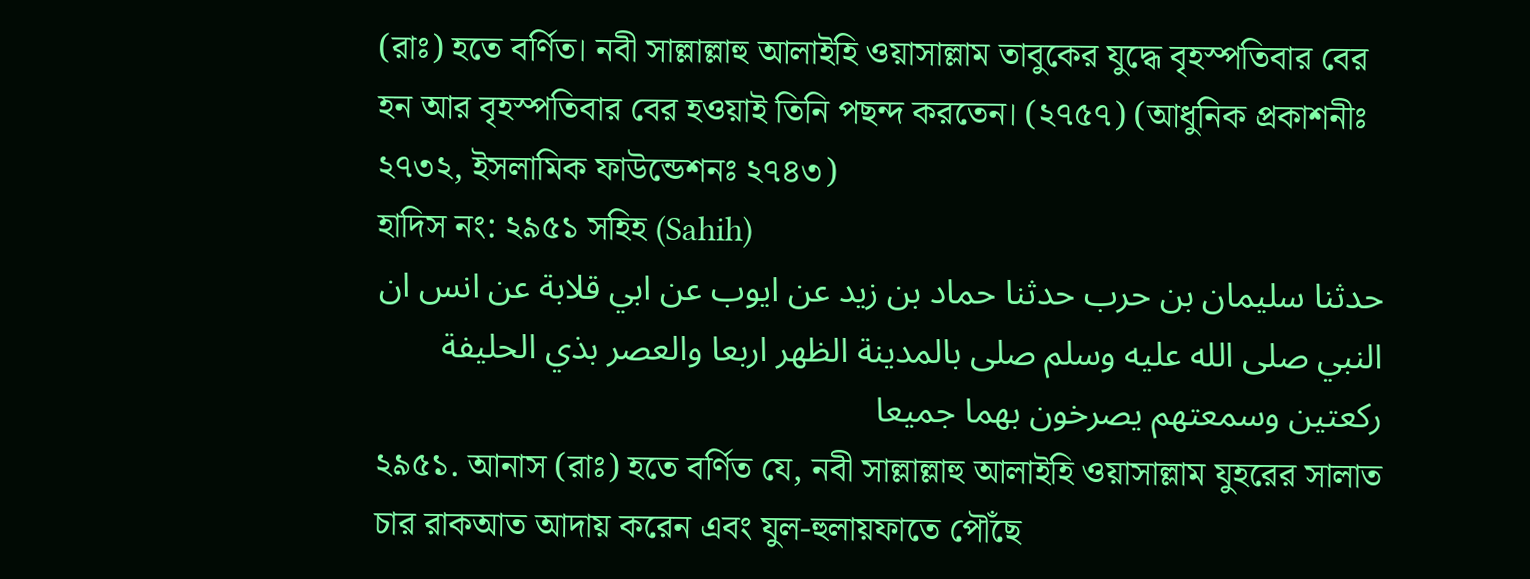(রাঃ) হতে বর্ণিত। নবী সাল্লাল্লাহু আলাইহি ওয়াসাল্লাম তাবুকের যুদ্ধে বৃহস্পতিবার বের হন আর বৃহস্পতিবার বের হওয়াই তিনি পছন্দ করতেন। (২৭৫৭) (আধুনিক প্রকাশনীঃ ২৭৩২, ইসলামিক ফাউন্ডেশনঃ ২৭৪৩)
হাদিস নং: ২৯৫১ সহিহ (Sahih)
حدثنا سليمان بن حرب حدثنا حماد بن زيد عن ايوب عن ابي قلابة عن انس ان النبي صلى الله عليه وسلم صلى بالمدينة الظهر اربعا والعصر بذي الحليفة ركعتين وسمعتهم يصرخون بهما جميعا
২৯৫১. আনাস (রাঃ) হতে বর্ণিত যে, নবী সাল্লাল্লাহু আলাইহি ওয়াসাল্লাম যুহরের সালাত চার রাকআত আদায় করেন এবং যুল-হুলায়ফাতে পৌঁছে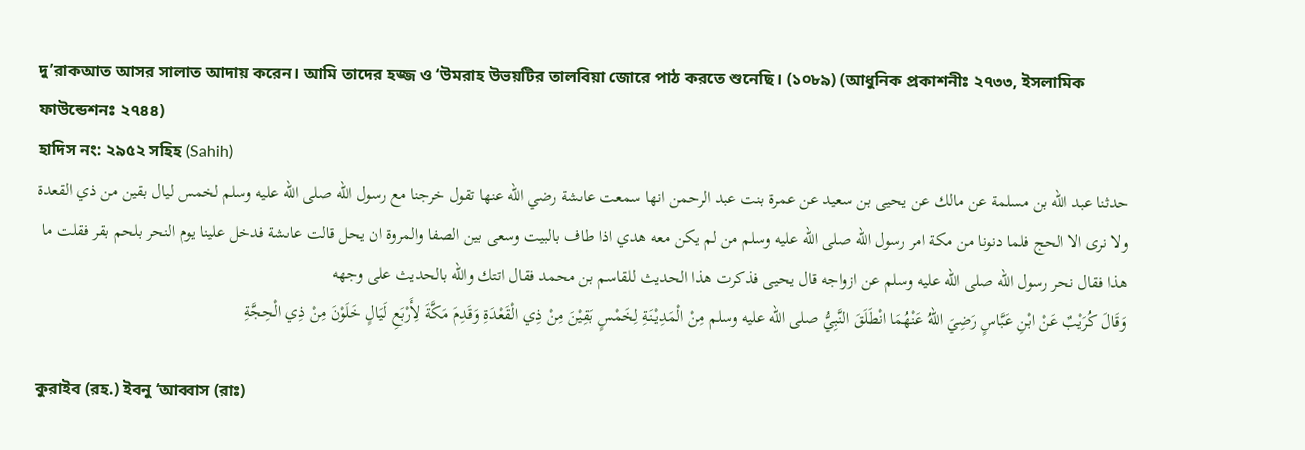দু’রাকআত আসর সালাত আদায় করেন। আমি তাদের হজ্জ ও ‘উমরাহ উভয়টির তালবিয়া জোরে পাঠ করতে শুনেছি। (১০৮৯) (আধুনিক প্রকাশনীঃ ২৭৩৩, ইসলামিক ফাউন্ডেশনঃ ২৭৪৪)
হাদিস নং: ২৯৫২ সহিহ (Sahih)
حدثنا عبد الله بن مسلمة عن مالك عن يحيى بن سعيد عن عمرة بنت عبد الرحمن انها سمعت عاىشة رضي الله عنها تقول خرجنا مع رسول الله صلى الله عليه وسلم لخمس ليال بقين من ذي القعدة ولا نرى الا الحج فلما دنونا من مكة امر رسول الله صلى الله عليه وسلم من لم يكن معه هدي اذا طاف بالبيت وسعى بين الصفا والمروة ان يحل قالت عاىشة فدخل علينا يوم النحر بلحم بقر فقلت ما هذا فقال نحر رسول الله صلى الله عليه وسلم عن ازواجه قال يحيى فذكرت هذا الحديث للقاسم بن محمد فقال اتتك والله بالحديث على وجهه
وَقَالَ كُرَيْبٌ عَنْ ابْنِ عَبَّاسٍ رَضِيَ اللهُ عَنْهُمَا انْطَلَقَ النَّبِيُّ صلى الله عليه وسلم مِنْ الْمَدِيْنَةِ لِخَمْسٍ بَقِيْنَ مِنْ ذِي الْقَعْدَةِ وَقَدِمَ مَكَّةَ لِأَرْبَعِ لَيَالٍ خَلَوْنَ مِنْ ذِي الْحِجَّةِ

কুরাইব (রহ.) ইবনু ‘আব্বাস (রাঃ)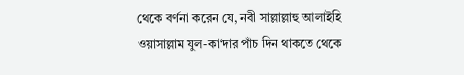থেকে বর্ণনা করেন যে, নবী সাল্লাল্লাহু আলাইহি ওয়াসাল্লাম যুল-কা‘দার পাঁচ দিন থাকতে থেকে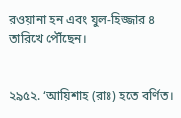রওয়ানা হন এবং যুল-হিজ্জার ৪ তারিখে পৌঁছেন।


২৯৫২. ‘আয়িশাহ (রাঃ) হতে বর্ণিত।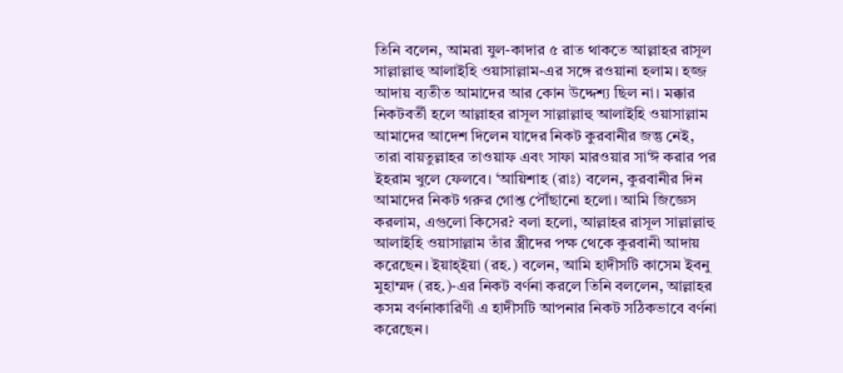তিনি বলেন, আমরা যুল-কাদার ৫ রাত থাকতে আল্লাহর রাসূল সাল্লাল্লাহু আলাইহি ওয়াসাল্লাম-এর সঙ্গে রওয়ানা হলাম। হজ্জ আদায় ব্যতীত আমাদের আর কোন উদ্দেশ্য ছিল না। মক্কার নিকটবর্তী হলে আল্লাহর রাসূল সাল্লাল্লাহু আলাইহি ওয়াসাল্লাম আমাদের আদেশ দিলেন যাদের নিকট কুরবানীর জন্তু নেই, তারা বায়তুল্লাহর তাওয়াফ এবং সাফা মারওয়ার সা‘ঈ করার পর ইহরাম খুলে ফেলবে। ‘আয়িশাহ (রাঃ) বলেন, কুরবানীর দিন আমাদের নিকট গরুর গোশ্ত পৌঁছানো হলো। আমি জিজ্ঞেস করলাম, এগুলো কিসের? বলা হলো, আল্লাহর রাসূল সাল্লাল্লাহু আলাইহি ওয়াসাল্লাম তাঁর স্ত্রীদের পক্ষ থেকে কুরবানী আদায় করেছেন। ইয়াহ্ইয়া (রহ.) বলেন, আমি হাদীসটি কাসেম ইবনু মুহাম্মদ (রহ.)-এর নিকট বর্ণনা করলে তিনি বললেন, আল্লাহর কসম বর্ণনাকারিণী এ হাদীসটি আপনার নিকট সঠিকভাবে বর্ণনা করেছেন।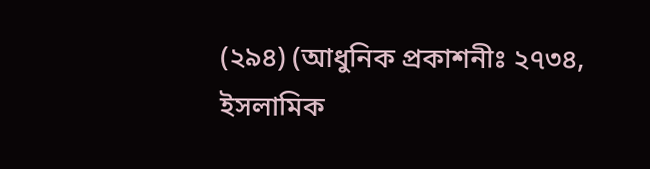(২৯৪) (আধুনিক প্রকাশনীঃ ২৭৩৪, ইসলামিক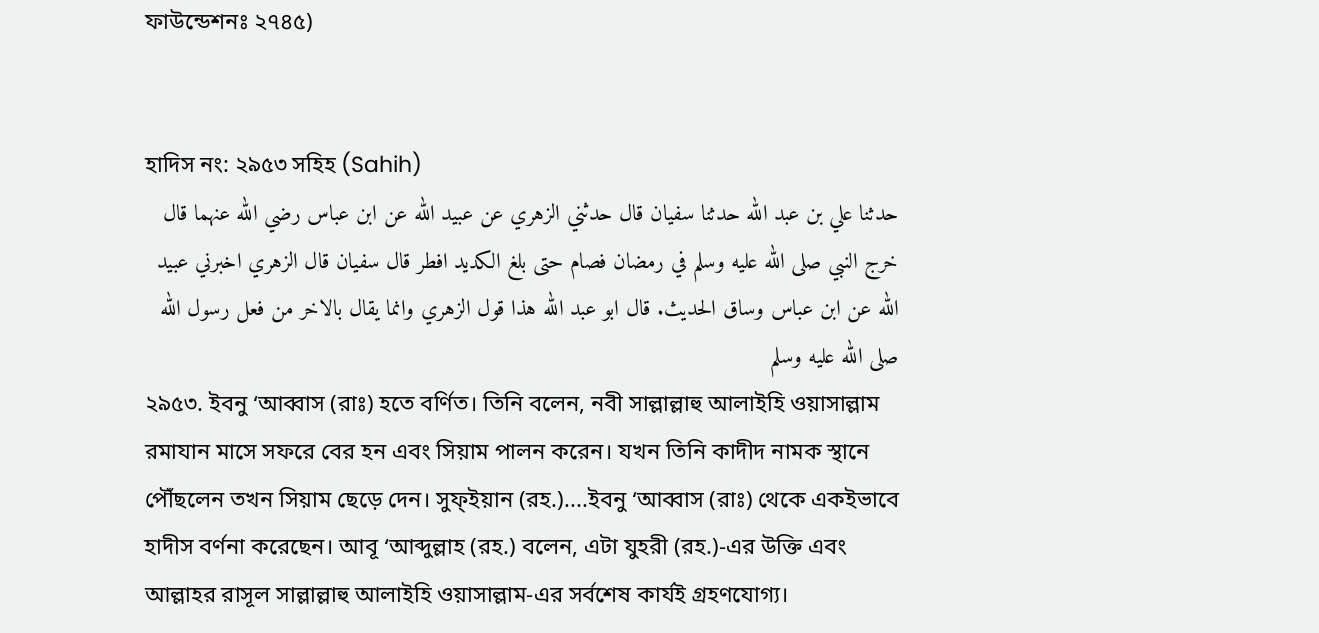ফাউন্ডেশনঃ ২৭৪৫)


হাদিস নং: ২৯৫৩ সহিহ (Sahih)
حدثنا علي بن عبد الله حدثنا سفيان قال حدثني الزهري عن عبيد الله عن ابن عباس رضي الله عنهما قال خرج النبي صلى الله عليه وسلم في رمضان فصام حتى بلغ الكديد افطر قال سفيان قال الزهري اخبرني عبيد الله عن ابن عباس وساق الحديث. قال ابو عبد الله هذا قول الزهري وانما يقال بالاخر من فعل رسول الله صلى الله عليه وسلم
২৯৫৩. ইবনু ‘আব্বাস (রাঃ) হতে বর্ণিত। তিনি বলেন, নবী সাল্লাল্লাহু আলাইহি ওয়াসাল্লাম রমাযান মাসে সফরে বের হন এবং সিয়াম পালন করেন। যখন তিনি কাদীদ নামক স্থানে পৌঁছলেন তখন সিয়াম ছেড়ে দেন। সুফ্ইয়ান (রহ.)....ইবনু ‘আব্বাস (রাঃ) থেকে একইভাবে হাদীস বর্ণনা করেছেন। আবূ ‘আব্দুল্লাহ (রহ.) বলেন, এটা যুহরী (রহ.)-এর উক্তি এবং আল্লাহর রাসূল সাল্লাল্লাহু আলাইহি ওয়াসাল্লাম-এর সর্বশেষ কার্যই গ্রহণযোগ্য।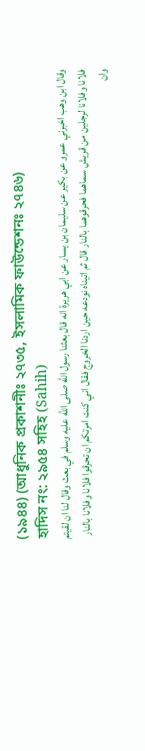(১৯৪৪) (আধুনিক প্রকাশনীঃ ২৭৩৫, ইসলামিক ফাউন্ডেশনঃ ২৭৪৬)
হাদিস নং: ২৯৫৪ সহিহ (Sahih)
وقال ابن وهب اخبرني عمرو عن بكير عن سليمان بن يسار عن ابي هريرة انه قال بعثنا رسول الله صلى الله عليه وسلم في بعث وقال لنا ان لقيتم فلانا وفلانا لرجلين من قريش سماهما فحرقوهما بالنار قال ثم اتيناه نودعه حين اردنا الخروج فقال اني كنت امرتكم ان تحرقوا فلانا وفلانا بالنار وان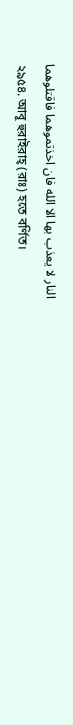النار لا يعذب بها الا الله فان اخذتموهما فاقتلوهما
২৯৫৪. আবূ হুরাইরাহ্ (রাঃ) হতে বর্ণিত।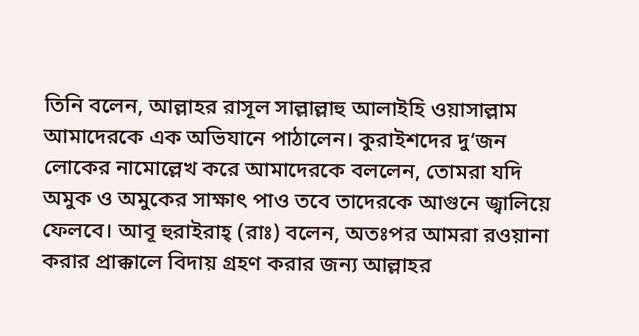তিনি বলেন, আল্লাহর রাসূল সাল্লাল্লাহু আলাইহি ওয়াসাল্লাম আমাদেরকে এক অভিযানে পাঠালেন। কুরাইশদের দু‘জন লোকের নামোল্লেখ করে আমাদেরকে বললেন, তোমরা যদি অমুক ও অমুকের সাক্ষাৎ পাও তবে তাদেরকে আগুনে জ্বালিয়ে ফেলবে। আবূ হুরাইরাহ্ (রাঃ) বলেন, অতঃপর আমরা রওয়ানা করার প্রাক্কালে বিদায় গ্রহণ করার জন্য আল্লাহর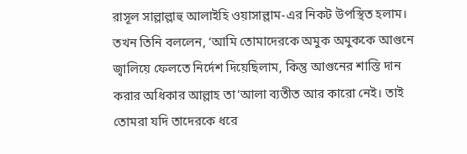রাসূল সাল্লাল্লাহু আলাইহি ওয়াসাল্লাম-এর নিকট উপস্থিত হলাম। তখন তিনি বললেন, ‘আমি তোমাদেরকে অমুক অমুককে আগুনে জ্বালিয়ে ফেলতে নির্দেশ দিয়েছিলাম, কিন্তু আগুনের শাস্তি দান করার অধিকার আল্লাহ তা‘আলা ব্যতীত আর কারো নেই। তাই তোমরা যদি তাদেরকে ধরে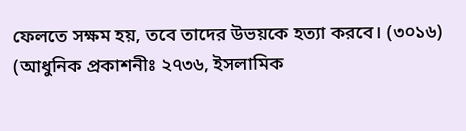ফেলতে সক্ষম হয়, তবে তাদের উভয়কে হত্যা করবে। (৩০১৬) (আধুনিক প্রকাশনীঃ ২৭৩৬, ইসলামিক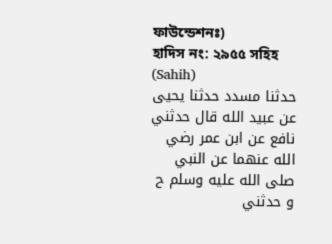ফাউন্ডেশনঃ)
হাদিস নং: ২৯৫৫ সহিহ (Sahih)
حدثنا مسدد حدثنا يحيى عن عبيد الله قال حدثني نافع عن ابن عمر رضي الله عنهما عن النبي صلى الله عليه وسلم ح و حدثني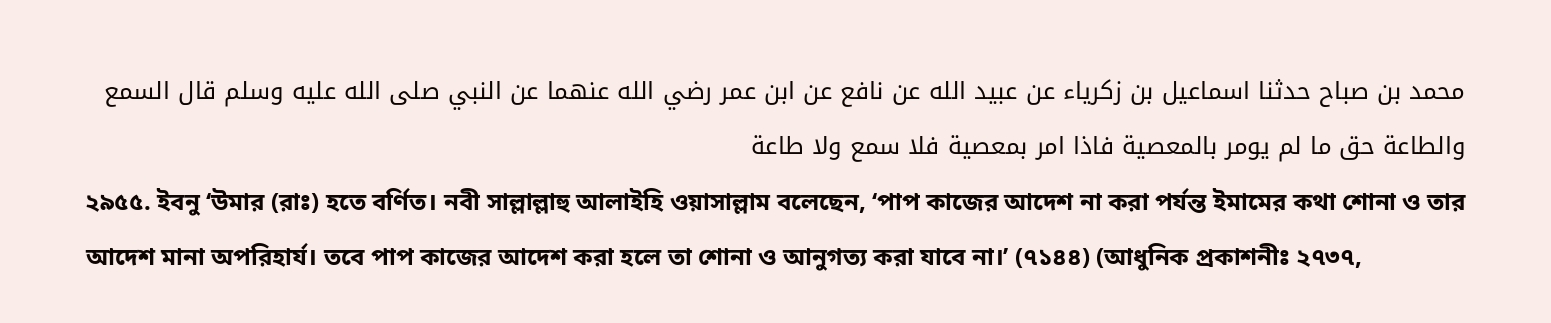محمد بن صباح حدثنا اسماعيل بن زكرياء عن عبيد الله عن نافع عن ابن عمر رضي الله عنهما عن النبي صلى الله عليه وسلم قال السمع والطاعة حق ما لم يومر بالمعصية فاذا امر بمعصية فلا سمع ولا طاعة
২৯৫৫. ইবনু ‘উমার (রাঃ) হতে বর্ণিত। নবী সাল্লাল্লাহু আলাইহি ওয়াসাল্লাম বলেছেন, ‘পাপ কাজের আদেশ না করা পর্যন্ত ইমামের কথা শোনা ও তার আদেশ মানা অপরিহার্য। তবে পাপ কাজের আদেশ করা হলে তা শোনা ও আনুগত্য করা যাবে না।’ (৭১৪৪) (আধুনিক প্রকাশনীঃ ২৭৩৭,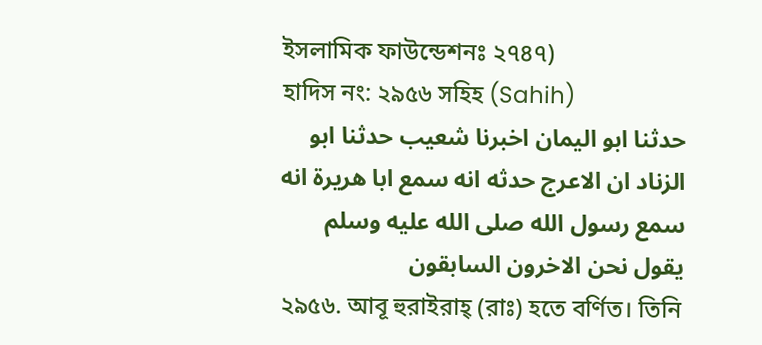ইসলামিক ফাউন্ডেশনঃ ২৭৪৭)
হাদিস নং: ২৯৫৬ সহিহ (Sahih)
حدثنا ابو اليمان اخبرنا شعيب حدثنا ابو الزناد ان الاعرج حدثه انه سمع ابا هريرة انه سمع رسول الله صلى الله عليه وسلم يقول نحن الاخرون السابقون
২৯৫৬. আবূ হুরাইরাহ্ (রাঃ) হতে বর্ণিত। তিনি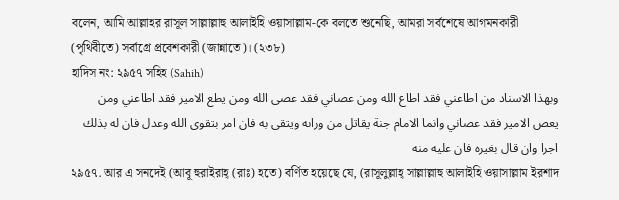বলেন, আমি আল্লাহর রাসূল সাল্লাল্লাহু আলাইহি ওয়াসাল্লাম-কে বলতে শুনেছি, আমরা সর্বশেষে আগমনকারী (পৃথিবীতে) সর্বাগ্রে প্রবেশকারী (জান্নাতে)। (২৩৮)
হাদিস নং: ২৯৫৭ সহিহ (Sahih)
وبهذا الاسناد من اطاعني فقد اطاع الله ومن عصاني فقد عصى الله ومن يطع الامير فقد اطاعني ومن يعص الامير فقد عصاني وانما الامام جنة يقاتل من وراىه ويتقى به فان امر بتقوى الله وعدل فان له بذلك اجرا وان قال بغيره فان عليه منه
২৯৫৭. আর এ সনদেই (আবূ হুরাইরাহ্ (রাঃ) হতে) বর্ণিত হয়েছে যে, (রাসূলুল্লাহ্ সাল্লাল্লাহু আলাইহি ওয়াসাল্লাম ইরশাদ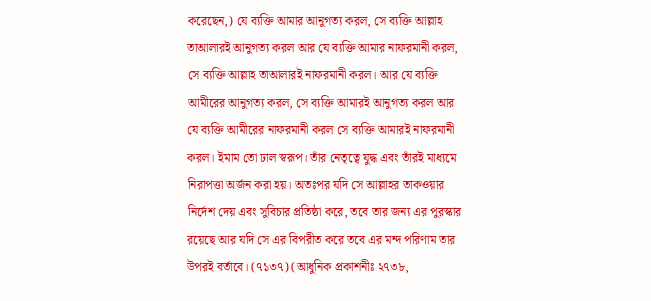করেছেন,) যে ব্যক্তি আমার আনুগত্য করল, সে ব্যক্তি আল্লাহ তাআলারই আনুগত্য করল আর যে ব্যক্তি আমার নাফরমানী করল, সে ব্যক্তি আল্লাহ তাআলারই নাফরমানী করল। আর যে ব্যক্তি আমীরের আনুগত্য করল, সে ব্যক্তি আমারই আনুগত্য করল আর যে ব্যক্তি আমীরের নাফরমানী করল সে ব্যক্তি আমারই নাফরমানী করল। ইমাম তো ঢাল স্বরূপ। তাঁর নেতৃত্বে যুদ্ধ এবং তাঁরই মাধ্যমে নিরাপত্তা অর্জন করা হয়। অতঃপর যদি সে আল্লাহর তাকওয়ার নির্দেশ দেয় এবং সুবিচার প্রতিষ্ঠা করে, তবে তার জন্য এর পুরস্কার রয়েছে আর যদি সে এর বিপরীত করে তবে এর মন্দ পরিণাম তার উপরই বর্তাবে। (৭১৩৭) (আধুনিক প্রকাশনীঃ ২৭৩৮,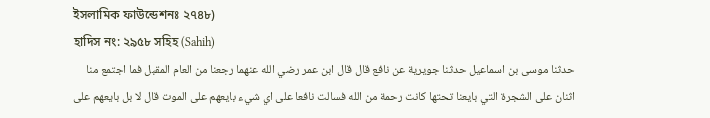ইসলামিক ফাউন্ডেশনঃ ২৭৪৮)
হাদিস নং: ২৯৫৮ সহিহ (Sahih)
حدثنا موسى بن اسماعيل حدثنا جويرية عن نافع قال قال ابن عمر رضي الله عنهما رجعنا من العام المقبل فما اجتمع منا اثنان على الشجرة التي بايعنا تحتها كانت رحمة من الله فسالت نافعا على اي شيء بايعهم على الموت قال لا بل بايعهم على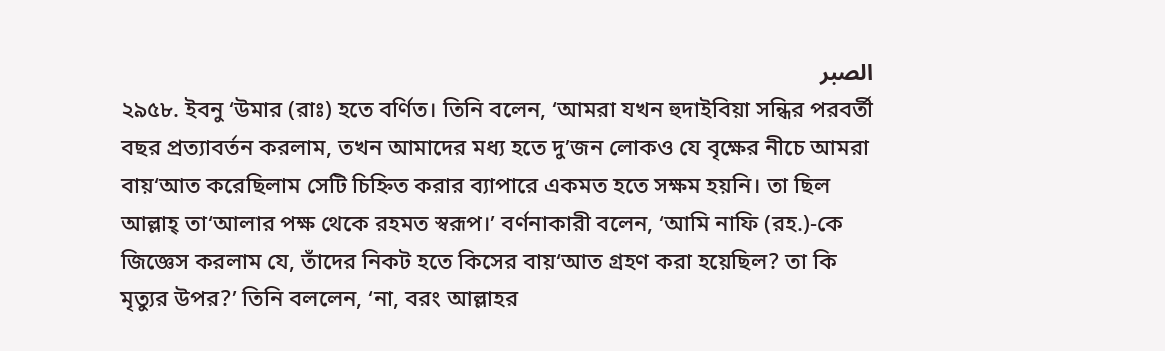الصبر
২৯৫৮. ইবনু ‘উমার (রাঃ) হতে বর্ণিত। তিনি বলেন, ‘আমরা যখন হুদাইবিয়া সন্ধির পরবর্তী বছর প্রত্যাবর্তন করলাম, তখন আমাদের মধ্য হতে দু’জন লোকও যে বৃক্ষের নীচে আমরা বায়‘আত করেছিলাম সেটি চিহ্নিত করার ব্যাপারে একমত হতে সক্ষম হয়নি। তা ছিল আল্লাহ্ তা‘আলার পক্ষ থেকে রহমত স্বরূপ।’ বর্ণনাকারী বলেন, ‘আমি নাফি (রহ.)-কে জিজ্ঞেস করলাম যে, তাঁদের নিকট হতে কিসের বায়‘আত গ্রহণ করা হয়েছিল? তা কি মৃত্যুর উপর?’ তিনি বললেন, ‘না, বরং আল্লাহর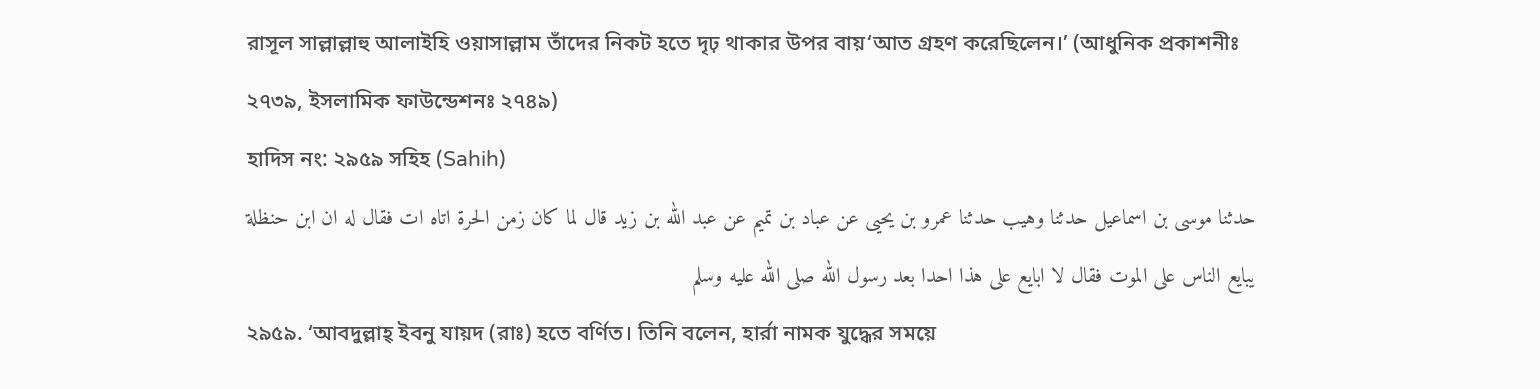রাসূল সাল্লাল্লাহু আলাইহি ওয়াসাল্লাম তাঁদের নিকট হতে দৃঢ় থাকার উপর বায়‘আত গ্রহণ করেছিলেন।’ (আধুনিক প্রকাশনীঃ ২৭৩৯, ইসলামিক ফাউন্ডেশনঃ ২৭৪৯)
হাদিস নং: ২৯৫৯ সহিহ (Sahih)
حدثنا موسى بن اسماعيل حدثنا وهيب حدثنا عمرو بن يحيى عن عباد بن تميم عن عبد الله بن زيد قال لما كان زمن الحرة اتاه ات فقال له ان ابن حنظلة يبايع الناس على الموت فقال لا ابايع على هذا احدا بعد رسول الله صلى الله عليه وسلم
২৯৫৯. ‘আবদুল্লাহ্ ইবনু যায়দ (রাঃ) হতে বর্ণিত। তিনি বলেন, হার্রা নামক যুদ্ধের সময়ে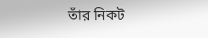তাঁর নিকট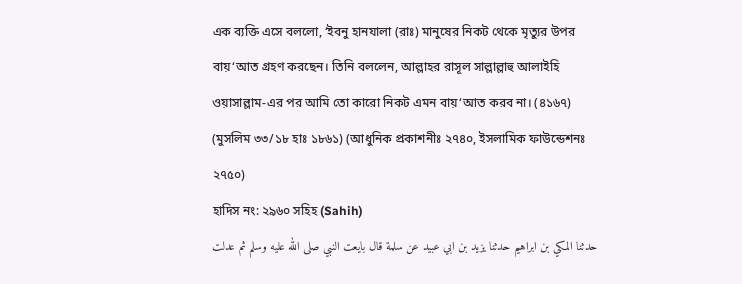এক ব্যক্তি এসে বললো, ‘ইবনু হানযালা (রাঃ) মানুষের নিকট থেকে মৃত্যুর উপর বায়‘আত গ্রহণ করছেন। তিনি বললেন, আল্লাহর রাসূল সাল্লাল্লাহু আলাইহি ওয়াসাল্লাম-এর পর আমি তো কারো নিকট এমন বায়‘আত করব না। (৪১৬৭) (মুসলিম ৩৩/১৮ হাঃ ১৮৬১) (আধুনিক প্রকাশনীঃ ২৭৪০, ইসলামিক ফাউন্ডেশনঃ ২৭৫০)
হাদিস নং: ২৯৬০ সহিহ (Sahih)
حدثنا المكي بن ابراهيم حدثنا يزيد بن ابي عبيد عن سلمة قال بايعت النبي صلى الله عليه وسلم ثم عدلت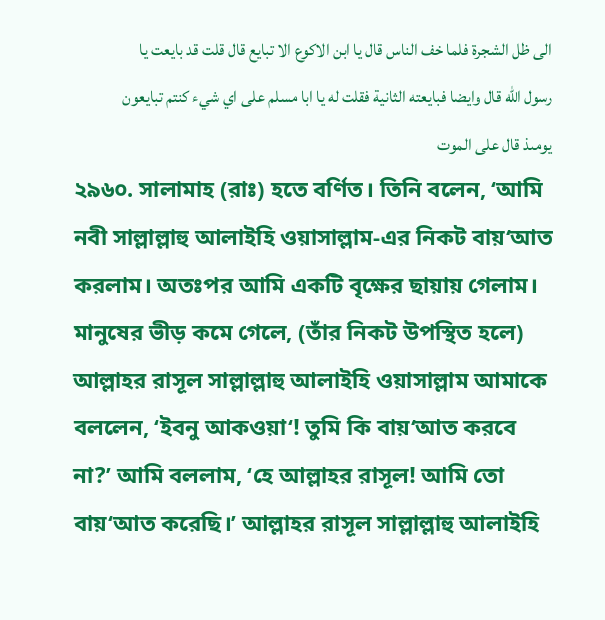الى ظل الشجرة فلما خف الناس قال يا ابن الاكوع الا تبايع قال قلت قد بايعت يا رسول الله قال وايضا فبايعته الثانية فقلت له يا ابا مسلم على اي شيء كنتم تبايعون يومىذ قال على الموت
২৯৬০. সালামাহ (রাঃ) হতে বর্ণিত। তিনি বলেন, ‘আমি নবী সাল্লাল্লাহু আলাইহি ওয়াসাল্লাম-এর নিকট বায়‘আত করলাম। অতঃপর আমি একটি বৃক্ষের ছায়ায় গেলাম। মানুষের ভীড় কমে গেলে, (তাঁর নিকট উপস্থিত হলে) আল্লাহর রাসূল সাল্লাল্লাহু আলাইহি ওয়াসাল্লাম আমাকে বললেন, ‘ইবনু আকওয়া‘! তুমি কি বায়‘আত করবে না?’ আমি বললাম, ‘হে আল্লাহর রাসূল! আমি তো বায়‘আত করেছি।’ আল্লাহর রাসূল সাল্লাল্লাহু আলাইহি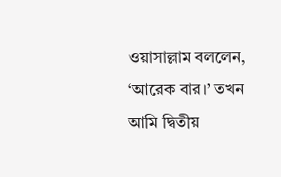ওয়াসাল্লাম বললেন, ‘আরেক বার।’ তখন আমি দ্বিতীয়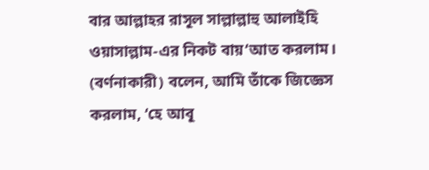বার আল্লাহর রাসূল সাল্লাল্লাহু আলাইহি ওয়াসাল্লাম-এর নিকট বায়‘আত করলাম। (বর্ণনাকারী) বলেন, আমি তাঁকে জিজ্ঞেস করলাম, ‘হে আবূ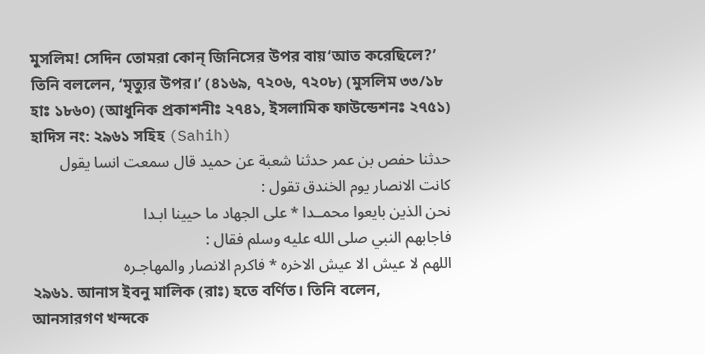মুসলিম! সেদিন তোমরা কোন্ জিনিসের উপর বায়‘আত করেছিলে?’ তিনি বললেন, ‘মৃত্যুর উপর।’ (৪১৬৯, ৭২০৬, ৭২০৮) (মুসলিম ৩৩/১৮ হাঃ ১৮৬০) (আধুনিক প্রকাশনীঃ ২৭৪১, ইসলামিক ফাউন্ডেশনঃ ২৭৫১)
হাদিস নং: ২৯৬১ সহিহ (Sahih)
حدثنا حفص بن عمر حدثنا شعبة عن حميد قال سمعت انسا يقول كانت الانصار يوم الخندق تقول :
نحن الذين بايعوا محمــدا * على الجهاد ما حيينا ابـدا
فاجابهم النبي صلى الله عليه وسلم فقال :
اللهم لا عيش الا عيش الاخره * فاكرم الانصار والمهاجـره
২৯৬১. আনাস ইবনু মালিক (রাঃ) হতে বর্ণিত। তিনি বলেন, আনসারগণ খন্দকে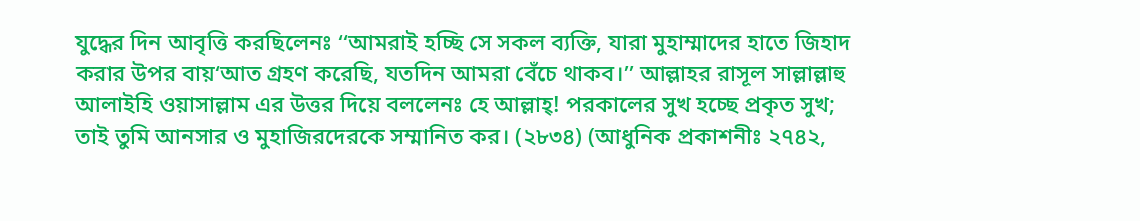যুদ্ধের দিন আবৃত্তি করছিলেনঃ ‘‘আমরাই হচ্ছি সে সকল ব্যক্তি, যারা মুহাম্মাদের হাতে জিহাদ করার উপর বায়‘আত গ্রহণ করেছি, যতদিন আমরা বেঁচে থাকব।’’ আল্লাহর রাসূল সাল্লাল্লাহু আলাইহি ওয়াসাল্লাম এর উত্তর দিয়ে বললেনঃ হে আল্লাহ্! পরকালের সুখ হচ্ছে প্রকৃত সুখ; তাই তুমি আনসার ও মুহাজিরদেরকে সম্মানিত কর। (২৮৩৪) (আধুনিক প্রকাশনীঃ ২৭৪২,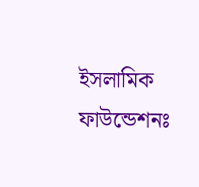ইসলামিক ফাউন্ডেশনঃ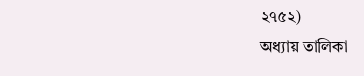২৭৫২)
অধ্যায় তালিকা